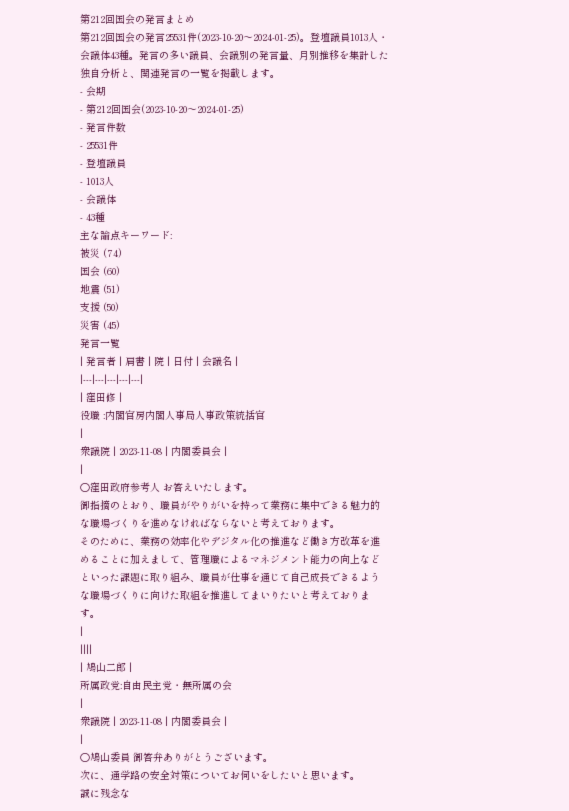第212回国会の発言まとめ
第212回国会の発言25531件(2023-10-20〜2024-01-25)。登壇議員1013人・会議体43種。発言の多い議員、会議別の発言量、月別推移を集計した独自分析と、関連発言の一覧を掲載します。
- 会期
- 第212回国会(2023-10-20〜2024-01-25)
- 発言件数
- 25531件
- 登壇議員
- 1013人
- 会議体
- 43種
主な論点キーワード:
被災 (74)
国会 (60)
地震 (51)
支援 (50)
災害 (45)
発言一覧
| 発言者 | 肩書 | 院 | 日付 | 会議名 |
|---|---|---|---|---|
| 窪田修 |
役職 :内閣官房内閣人事局人事政策統括官
|
衆議院 | 2023-11-08 | 内閣委員会 |
|
○窪田政府参考人 お答えいたします。
御指摘のとおり、職員がやりがいを持って業務に集中できる魅力的な職場づくりを進めなければならないと考えております。
そのために、業務の効率化やデジタル化の推進など働き方改革を進めることに加えまして、管理職によるマネジメント能力の向上などといった課題に取り組み、職員が仕事を通じて自己成長できるような職場づくりに向けた取組を推進してまいりたいと考えております。
|
||||
| 鳩山二郎 |
所属政党:自由民主党・無所属の会
|
衆議院 | 2023-11-08 | 内閣委員会 |
|
○鳩山委員 御答弁ありがとうございます。
次に、通学路の安全対策についてお伺いをしたいと思います。
誠に残念な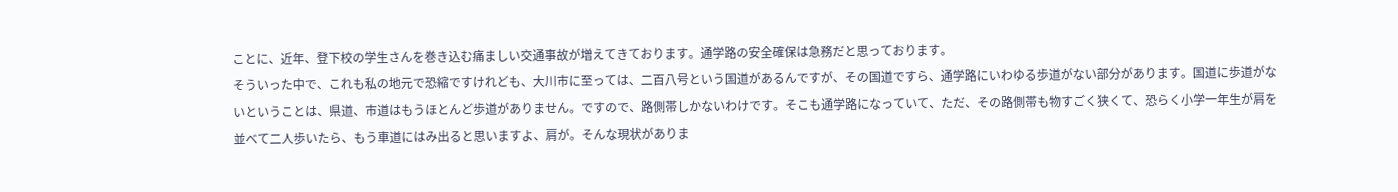ことに、近年、登下校の学生さんを巻き込む痛ましい交通事故が増えてきております。通学路の安全確保は急務だと思っております。
そういった中で、これも私の地元で恐縮ですけれども、大川市に至っては、二百八号という国道があるんですが、その国道ですら、通学路にいわゆる歩道がない部分があります。国道に歩道がないということは、県道、市道はもうほとんど歩道がありません。ですので、路側帯しかないわけです。そこも通学路になっていて、ただ、その路側帯も物すごく狭くて、恐らく小学一年生が肩を並べて二人歩いたら、もう車道にはみ出ると思いますよ、肩が。そんな現状がありま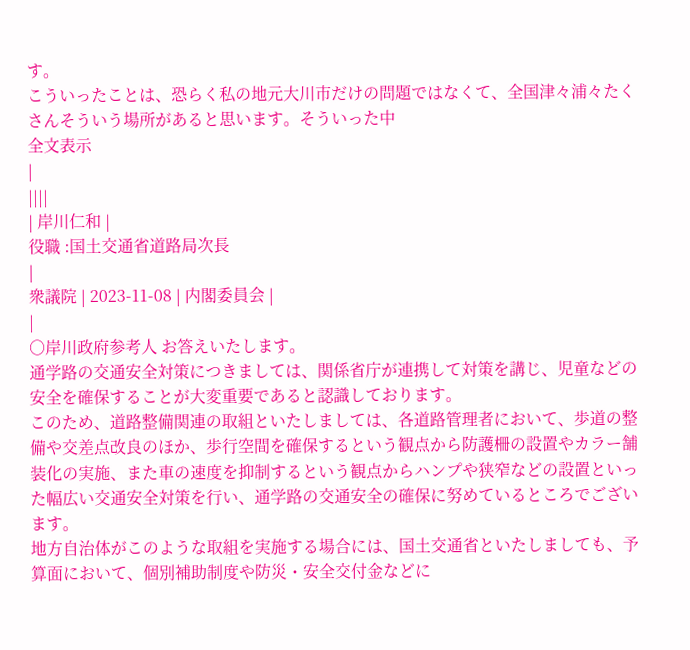す。
こういったことは、恐らく私の地元大川市だけの問題ではなくて、全国津々浦々たくさんそういう場所があると思います。そういった中
全文表示
|
||||
| 岸川仁和 |
役職 :国土交通省道路局次長
|
衆議院 | 2023-11-08 | 内閣委員会 |
|
○岸川政府参考人 お答えいたします。
通学路の交通安全対策につきましては、関係省庁が連携して対策を講じ、児童などの安全を確保することが大変重要であると認識しております。
このため、道路整備関連の取組といたしましては、各道路管理者において、歩道の整備や交差点改良のほか、歩行空間を確保するという観点から防護柵の設置やカラー舗装化の実施、また車の速度を抑制するという観点からハンプや狭窄などの設置といった幅広い交通安全対策を行い、通学路の交通安全の確保に努めているところでございます。
地方自治体がこのような取組を実施する場合には、国土交通省といたしましても、予算面において、個別補助制度や防災・安全交付金などに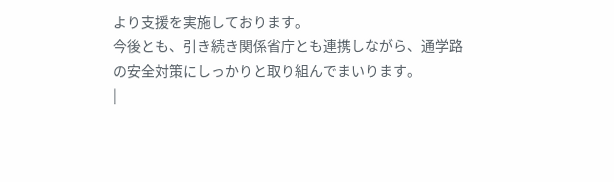より支援を実施しております。
今後とも、引き続き関係省庁とも連携しながら、通学路の安全対策にしっかりと取り組んでまいります。
|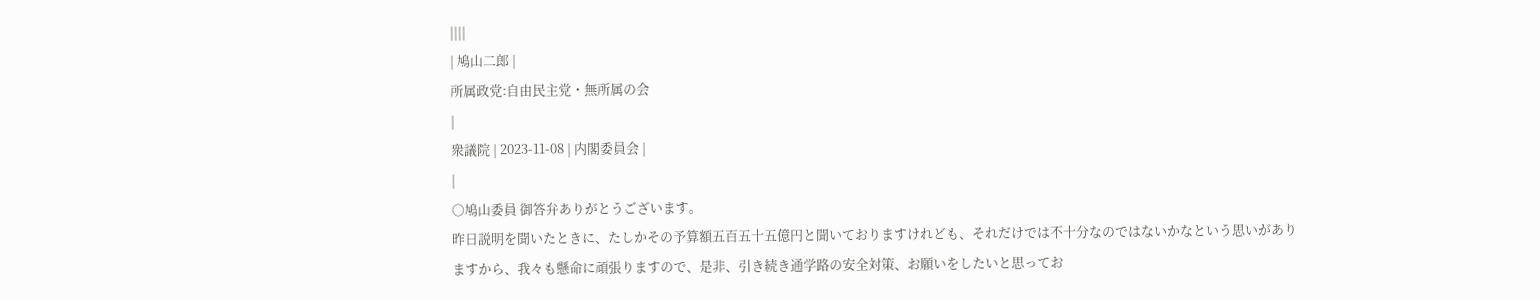||||
| 鳩山二郎 |
所属政党:自由民主党・無所属の会
|
衆議院 | 2023-11-08 | 内閣委員会 |
|
○鳩山委員 御答弁ありがとうございます。
昨日説明を聞いたときに、たしかその予算額五百五十五億円と聞いておりますけれども、それだけでは不十分なのではないかなという思いがありますから、我々も懸命に頑張りますので、是非、引き続き通学路の安全対策、お願いをしたいと思ってお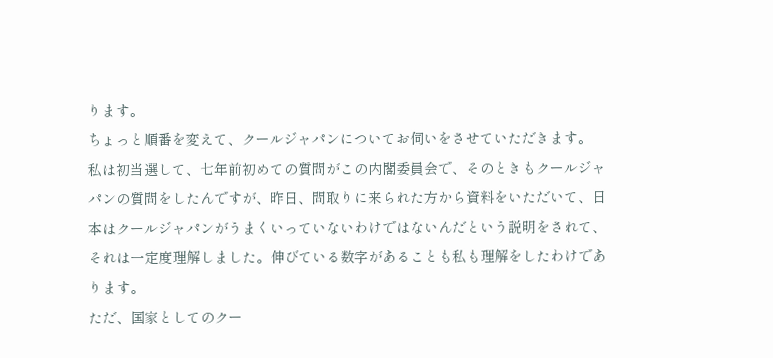ります。
ちょっと順番を変えて、クールジャパンについてお伺いをさせていただきます。
私は初当選して、七年前初めての質問がこの内閣委員会で、そのときもクールジャパンの質問をしたんですが、昨日、問取りに来られた方から資料をいただいて、日本はクールジャパンがうまくいっていないわけではないんだという説明をされて、それは一定度理解しました。伸びている数字があることも私も理解をしたわけであります。
ただ、国家としてのクー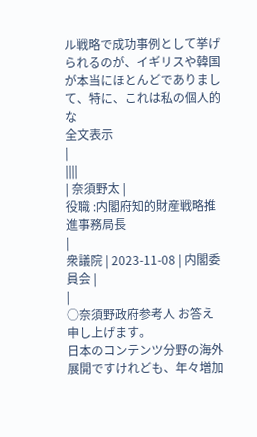ル戦略で成功事例として挙げられるのが、イギリスや韓国が本当にほとんどでありまして、特に、これは私の個人的な
全文表示
|
||||
| 奈須野太 |
役職 :内閣府知的財産戦略推進事務局長
|
衆議院 | 2023-11-08 | 内閣委員会 |
|
○奈須野政府参考人 お答え申し上げます。
日本のコンテンツ分野の海外展開ですけれども、年々増加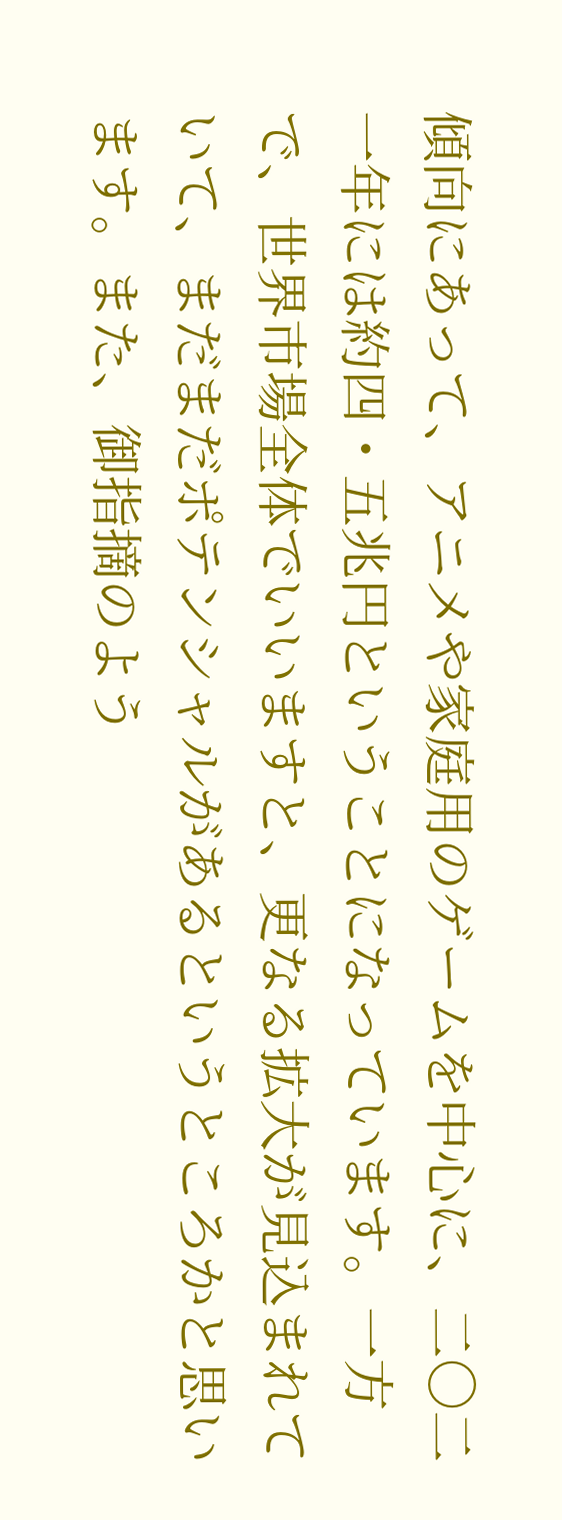傾向にあって、アニメや家庭用のゲームを中心に、二〇二一年には約四・五兆円ということになっています。一方で、世界市場全体でいいますと、更なる拡大が見込まれていて、まだまだポテンシャルがあるというところかと思います。また、御指摘のよう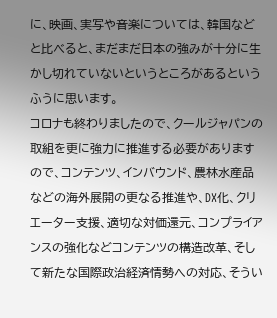に、映画、実写や音楽については、韓国などと比べると、まだまだ日本の強みが十分に生かし切れていないというところがあるというふうに思います。
コロナも終わりましたので、クールジャパンの取組を更に強力に推進する必要がありますので、コンテンツ、インバウンド、農林水産品などの海外展開の更なる推進や、DX化、クリエーター支援、適切な対価還元、コンプライアンスの強化などコンテンツの構造改革、そして新たな国際政治経済情勢への対応、そうい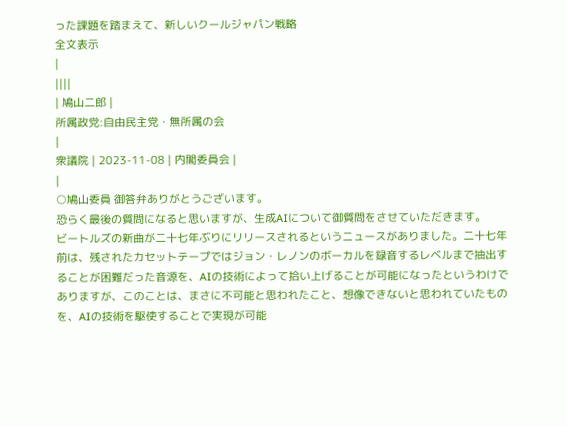った課題を踏まえて、新しいクールジャパン戦略
全文表示
|
||||
| 鳩山二郎 |
所属政党:自由民主党・無所属の会
|
衆議院 | 2023-11-08 | 内閣委員会 |
|
○鳩山委員 御答弁ありがとうございます。
恐らく最後の質問になると思いますが、生成AIについて御質問をさせていただきます。
ビートルズの新曲が二十七年ぶりにリリースされるというニュースがありました。二十七年前は、残されたカセットテープではジョン・レノンのボーカルを録音するレベルまで抽出することが困難だった音源を、AIの技術によって拾い上げることが可能になったというわけでありますが、このことは、まさに不可能と思われたこと、想像できないと思われていたものを、AIの技術を駆使することで実現が可能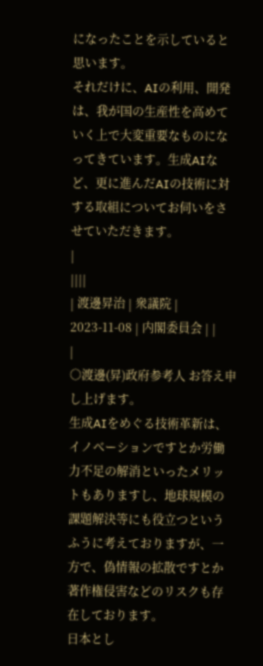になったことを示していると思います。
それだけに、AIの利用、開発は、我が国の生産性を高めていく上で大変重要なものになってきています。生成AIなど、更に進んだAIの技術に対する取組についてお伺いをさせていただきます。
|
||||
| 渡邊昇治 | 衆議院 | 2023-11-08 | 内閣委員会 | |
|
○渡邊(昇)政府参考人 お答え申し上げます。
生成AIをめぐる技術革新は、イノベーションですとか労働力不足の解消といったメリットもありますし、地球規模の課題解決等にも役立つというふうに考えておりますが、一方で、偽情報の拡散ですとか著作権侵害などのリスクも存在しております。
日本とし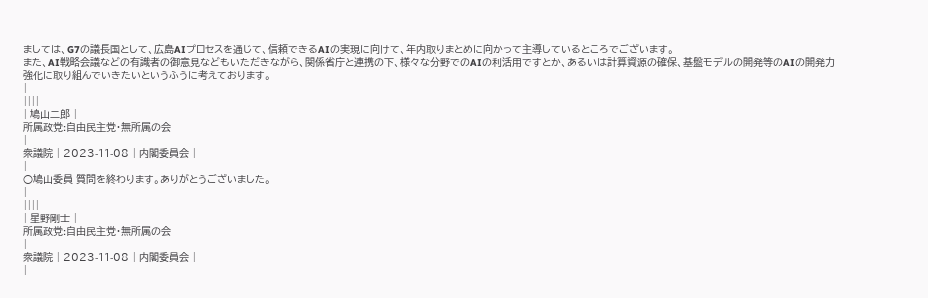ましては、G7の議長国として、広島AIプロセスを通じて、信頼できるAIの実現に向けて、年内取りまとめに向かって主導しているところでございます。
また、AI戦略会議などの有識者の御意見などもいただきながら、関係省庁と連携の下、様々な分野でのAIの利活用ですとか、あるいは計算資源の確保、基盤モデルの開発等のAIの開発力強化に取り組んでいきたいというふうに考えております。
|
||||
| 鳩山二郎 |
所属政党:自由民主党・無所属の会
|
衆議院 | 2023-11-08 | 内閣委員会 |
|
○鳩山委員 質問を終わります。ありがとうございました。
|
||||
| 星野剛士 |
所属政党:自由民主党・無所属の会
|
衆議院 | 2023-11-08 | 内閣委員会 |
|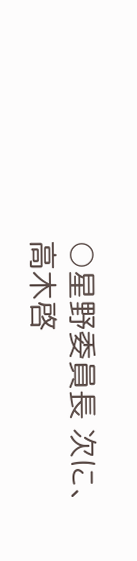○星野委員長 次に、高木啓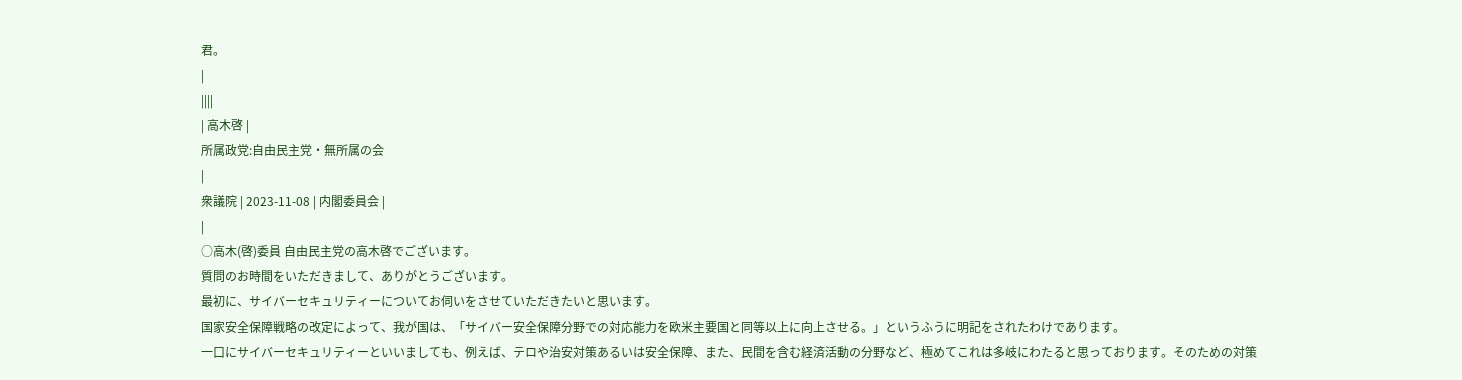君。
|
||||
| 高木啓 |
所属政党:自由民主党・無所属の会
|
衆議院 | 2023-11-08 | 内閣委員会 |
|
○高木(啓)委員 自由民主党の高木啓でございます。
質問のお時間をいただきまして、ありがとうございます。
最初に、サイバーセキュリティーについてお伺いをさせていただきたいと思います。
国家安全保障戦略の改定によって、我が国は、「サイバー安全保障分野での対応能力を欧米主要国と同等以上に向上させる。」というふうに明記をされたわけであります。
一口にサイバーセキュリティーといいましても、例えば、テロや治安対策あるいは安全保障、また、民間を含む経済活動の分野など、極めてこれは多岐にわたると思っております。そのための対策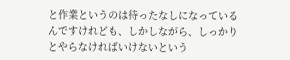と作業というのは待ったなしになっているんですけれども、しかしながら、しっかりとやらなければいけないという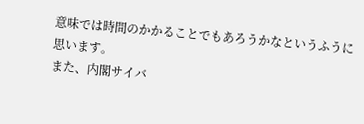意味では時間のかかることでもあろうかなというふうに思います。
また、内閣サイバ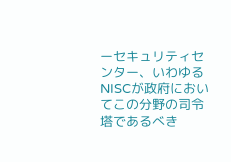ーセキュリティセンター、いわゆるNISCが政府においてこの分野の司令塔であるべき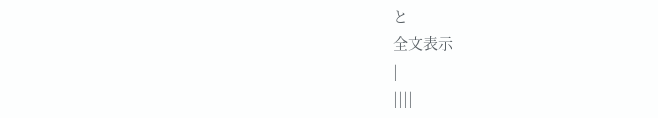と
全文表示
|
||||